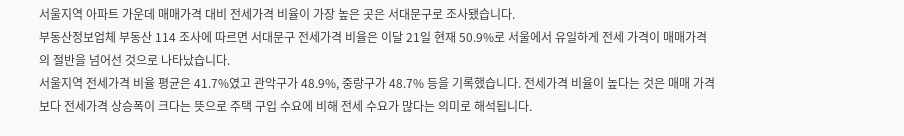서울지역 아파트 가운데 매매가격 대비 전세가격 비율이 가장 높은 곳은 서대문구로 조사됐습니다.
부동산정보업체 부동산 114 조사에 따르면 서대문구 전세가격 비율은 이달 21일 현재 50.9%로 서울에서 유일하게 전세 가격이 매매가격의 절반을 넘어선 것으로 나타났습니다.
서울지역 전세가격 비율 평균은 41.7%였고 관악구가 48.9%, 중랑구가 48.7% 등을 기록했습니다. 전세가격 비율이 높다는 것은 매매 가격보다 전세가격 상승폭이 크다는 뜻으로 주택 구입 수요에 비해 전세 수요가 많다는 의미로 해석됩니다.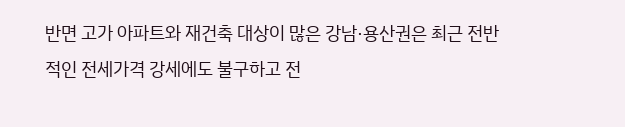반면 고가 아파트와 재건축 대상이 많은 강남·용산권은 최근 전반적인 전세가격 강세에도 불구하고 전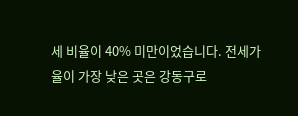세 비율이 40% 미만이었습니다. 전세가율이 가장 낮은 곳은 강동구로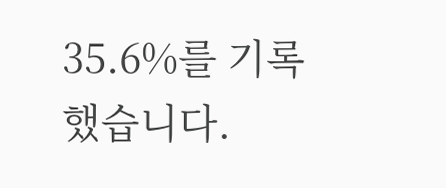35.6%를 기록했습니다.